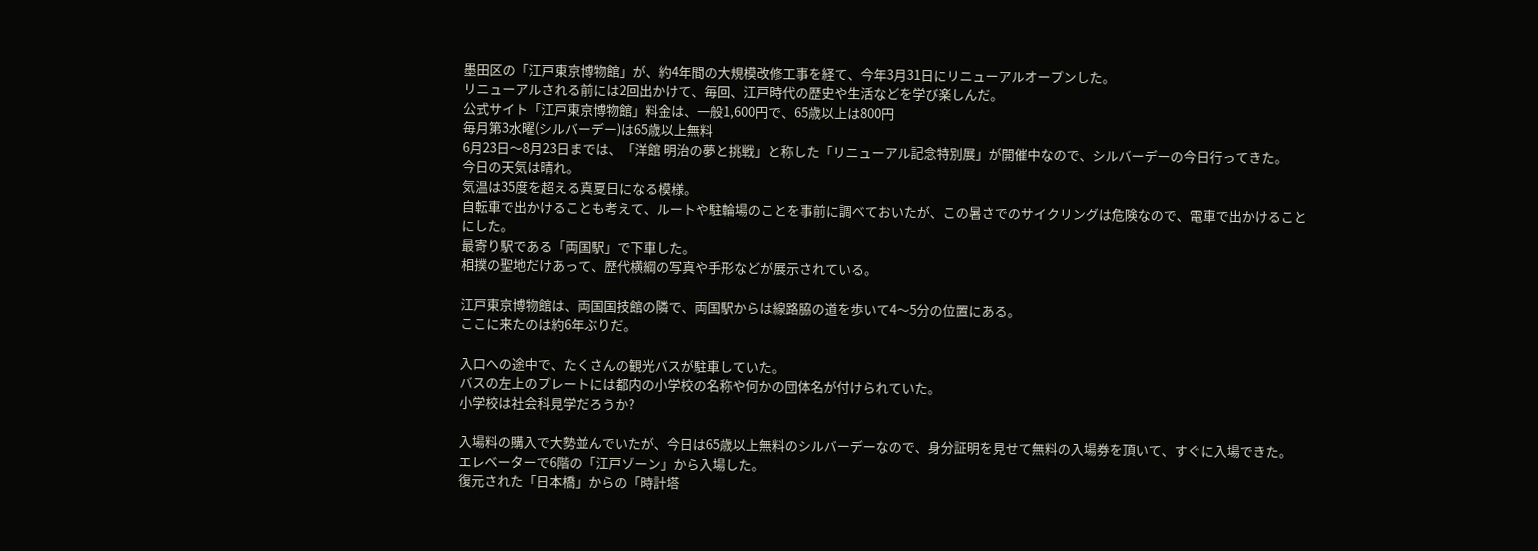墨田区の「江戸東京博物館」が、約4年間の大規模改修工事を経て、今年3月31日にリニューアルオープンした。
リニューアルされる前には2回出かけて、毎回、江戸時代の歴史や生活などを学び楽しんだ。
公式サイト「江戸東京博物館」料金は、一般1,600円で、65歳以上は800円
毎月第3水曜(シルバーデー)は65歳以上無料
6月23日〜8月23日までは、「洋館 明治の夢と挑戦」と称した「リニューアル記念特別展」が開催中なので、シルバーデーの今日行ってきた。
今日の天気は晴れ。
気温は35度を超える真夏日になる模様。
自転車で出かけることも考えて、ルートや駐輪場のことを事前に調べておいたが、この暑さでのサイクリングは危険なので、電車で出かけることにした。
最寄り駅である「両国駅」で下車した。
相撲の聖地だけあって、歴代横綱の写真や手形などが展示されている。

江戸東京博物館は、両国国技館の隣で、両国駅からは線路脇の道を歩いて4〜5分の位置にある。
ここに来たのは約6年ぶりだ。

入口への途中で、たくさんの観光バスが駐車していた。
バスの左上のプレートには都内の小学校の名称や何かの団体名が付けられていた。
小学校は社会科見学だろうか?

入場料の購入で大勢並んでいたが、今日は65歳以上無料のシルバーデーなので、身分証明を見せて無料の入場券を頂いて、すぐに入場できた。
エレベーターで6階の「江戸ゾーン」から入場した。
復元された「日本橋」からの「時計塔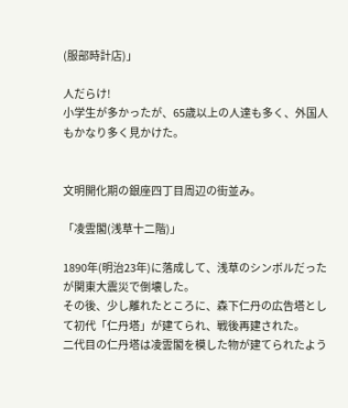(服部時計店)」

人だらけ!
小学生が多かったが、65歳以上の人達も多く、外国人もかなり多く見かけた。


文明開化期の銀座四丁目周辺の街並み。

「凌雲閣(浅草十二階)」

1890年(明治23年)に落成して、浅草のシンボルだったが関東大震災で倒壊した。
その後、少し離れたところに、森下仁丹の広告塔として初代「仁丹塔」が建てられ、戦後再建された。
二代目の仁丹塔は凌雲閣を模した物が建てられたよう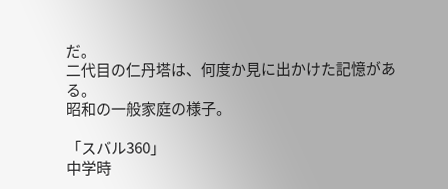だ。
二代目の仁丹塔は、何度か見に出かけた記憶がある。
昭和の一般家庭の様子。

「スバル360」
中学時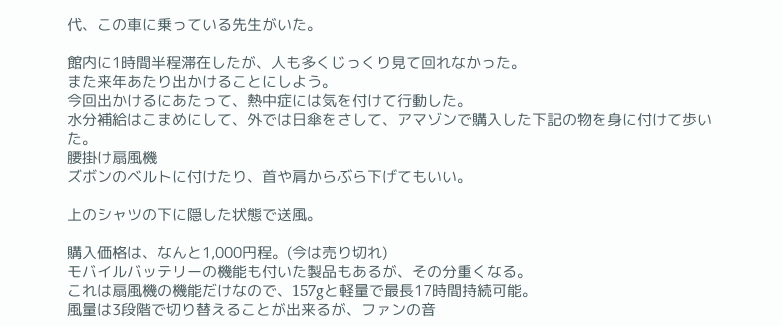代、この車に乗っている先生がいた。

館内に1時間半程滞在したが、人も多くじっくり見て回れなかった。
また来年あたり出かけることにしよう。
今回出かけるにあたって、熱中症には気を付けて行動した。
水分補給はこまめにして、外では日傘をさして、アマゾンで購入した下記の物を身に付けて歩いた。
腰掛け扇風機
ズボンのベルトに付けたり、首や肩からぶら下げてもいい。

上のシャツの下に隠した状態で送風。

購入価格は、なんと1,000円程。(今は売り切れ)
モバイルバッテリーの機能も付いた製品もあるが、その分重くなる。
これは扇風機の機能だけなので、157gと軽量で最長17時間持続可能。
風量は3段階で切り替えることが出来るが、ファンの音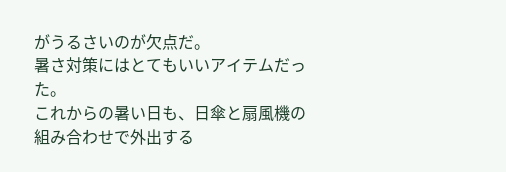がうるさいのが欠点だ。
暑さ対策にはとてもいいアイテムだった。
これからの暑い日も、日傘と扇風機の組み合わせで外出する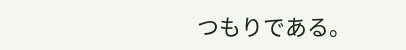つもりである。